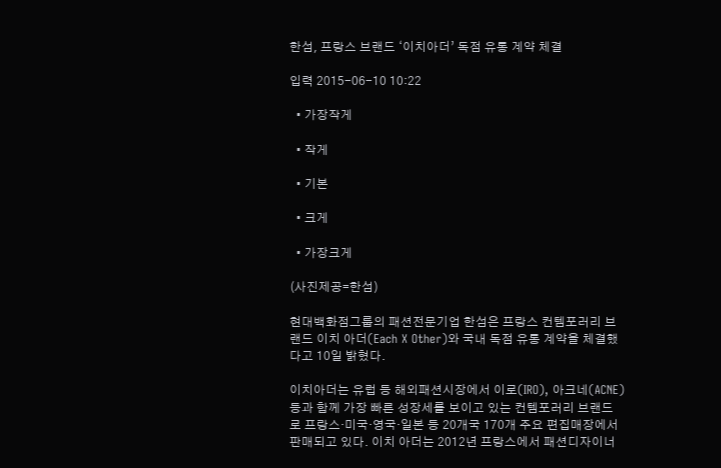한섬, 프랑스 브랜드 ‘이치아더’ 독점 유통 계약 체결

입력 2015-06-10 10:22

  • 가장작게

  • 작게

  • 기본

  • 크게

  • 가장크게

(사진제공=한섬)

현대백화점그룹의 패션전문기업 한섬은 프랑스 컨템포러리 브랜드 이치 아더(Each X Other)와 국내 독점 유통 계약을 체결했다고 10일 밝혔다.

이치아더는 유럽 등 해외패션시장에서 이로(IRO), 아크네(ACNE) 등과 함께 가장 빠른 성장세를 보이고 있는 컨템포러리 브랜드로 프랑스·미국·영국·일본 등 20개국 170개 주요 편집매장에서 판매되고 있다. 이치 아더는 2012년 프랑스에서 패션디자이너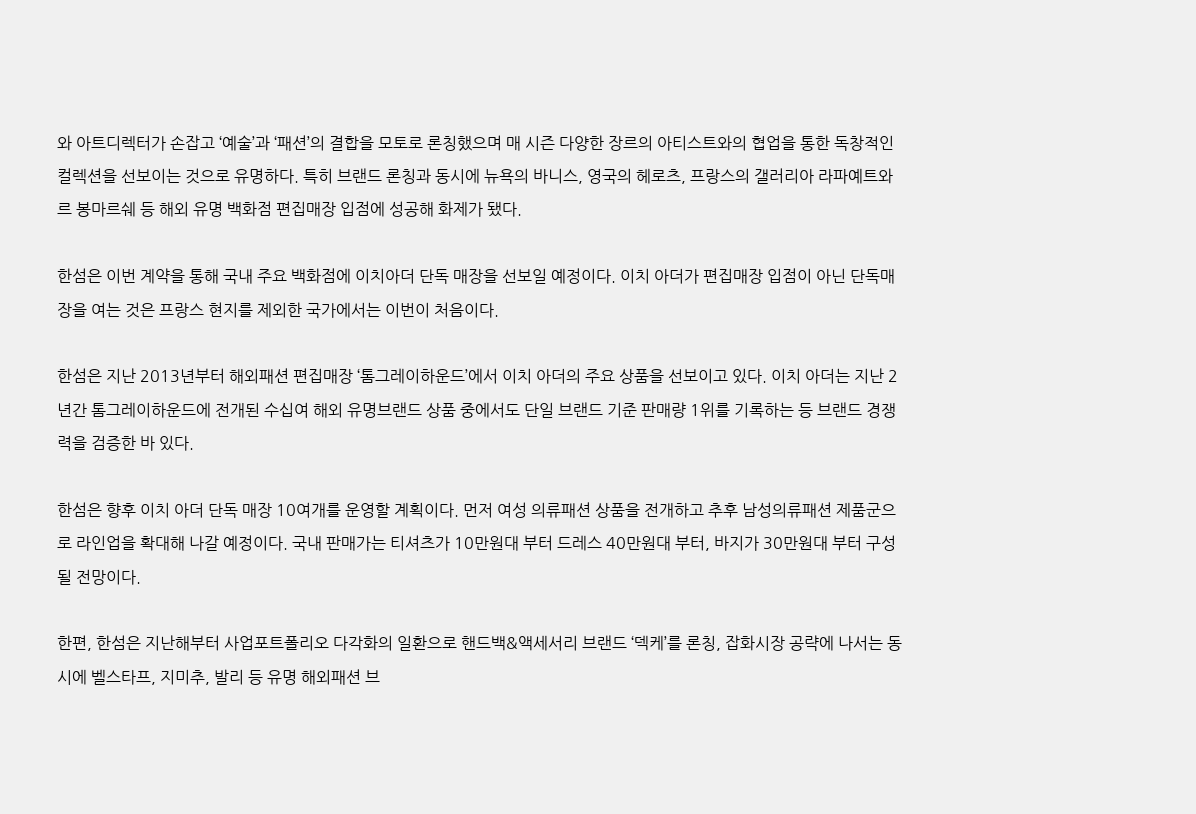와 아트디렉터가 손잡고 ‘예술’과 ‘패션’의 결합을 모토로 론칭했으며 매 시즌 다양한 장르의 아티스트와의 협업을 통한 독창적인 컬렉션을 선보이는 것으로 유명하다. 특히 브랜드 론칭과 동시에 뉴욕의 바니스, 영국의 헤로츠, 프랑스의 갤러리아 라파예트와 르 봉마르쉐 등 해외 유명 백화점 편집매장 입점에 성공해 화제가 됐다.

한섬은 이번 계약을 통해 국내 주요 백화점에 이치아더 단독 매장을 선보일 예정이다. 이치 아더가 편집매장 입점이 아닌 단독매장을 여는 것은 프랑스 현지를 제외한 국가에서는 이번이 처음이다.

한섬은 지난 2013년부터 해외패션 편집매장 ‘톰그레이하운드’에서 이치 아더의 주요 상품을 선보이고 있다. 이치 아더는 지난 2년간 톰그레이하운드에 전개된 수십여 해외 유명브랜드 상품 중에서도 단일 브랜드 기준 판매량 1위를 기록하는 등 브랜드 경쟁력을 검증한 바 있다.

한섬은 향후 이치 아더 단독 매장 10여개를 운영할 계획이다. 먼저 여성 의류패션 상품을 전개하고 추후 남성의류패션 제품군으로 라인업을 확대해 나갈 예정이다. 국내 판매가는 티셔츠가 10만원대 부터 드레스 40만원대 부터, 바지가 30만원대 부터 구성될 전망이다.

한편, 한섬은 지난해부터 사업포트폴리오 다각화의 일환으로 핸드백&액세서리 브랜드 ‘덱케’를 론칭, 잡화시장 공략에 나서는 동시에 벨스타프, 지미추, 발리 등 유명 해외패션 브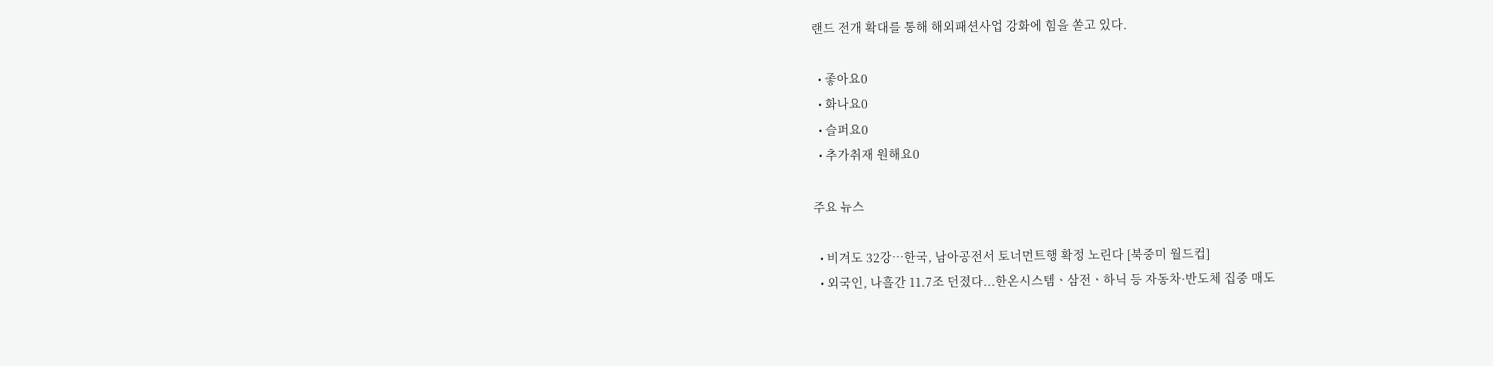랜드 전개 확대를 통해 해외패션사업 강화에 힘을 쏟고 있다.

  • 좋아요0
  • 화나요0
  • 슬퍼요0
  • 추가취재 원해요0

주요 뉴스

  • 비겨도 32강…한국, 남아공전서 토너먼트행 확정 노린다 [북중미 월드컵]
  • 외국인, 나흘간 11.7조 던졌다...한온시스템ㆍ삼전ㆍ하닉 등 자동차·반도체 집중 매도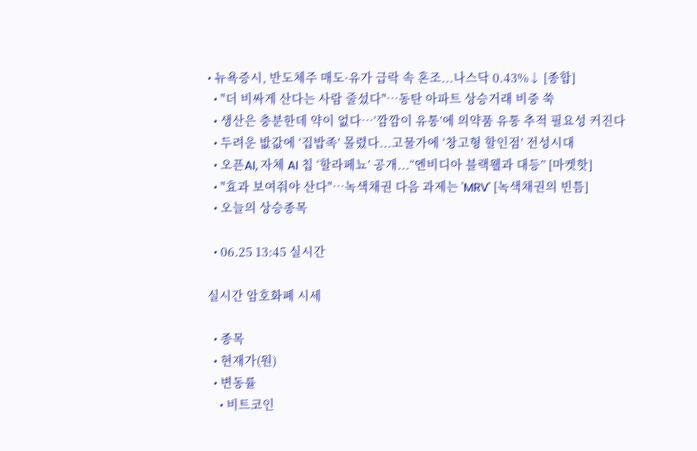• 뉴욕증시, 반도체주 매도·유가 급락 속 혼조...나스닥 0.43%↓ [종합]
  • "더 비싸게 산다는 사람 줄섰다"…동탄 아파트 상승거래 비중 쑥
  • 생산은 충분한데 약이 없다…‘깜깜이 유통’에 의약품 유통 추적 필요성 커진다
  • 두려운 밦값에 ‘집밥족’ 몰렸다...고물가에 ‘창고형 할인점’ 전성시대
  • 오픈AI, 자체 AI 칩 ‘할라페뇨’ 공개...“엔비디아 블랙웰과 대등” [마켓핫]
  • "효과 보여줘야 산다"…녹색채권 다음 과제는 'MRV' [녹색채권의 빈틈]
  • 오늘의 상승종목

  • 06.25 13:45 실시간

실시간 암호화폐 시세

  • 종목
  • 현재가(원)
  • 변동률
    • 비트코인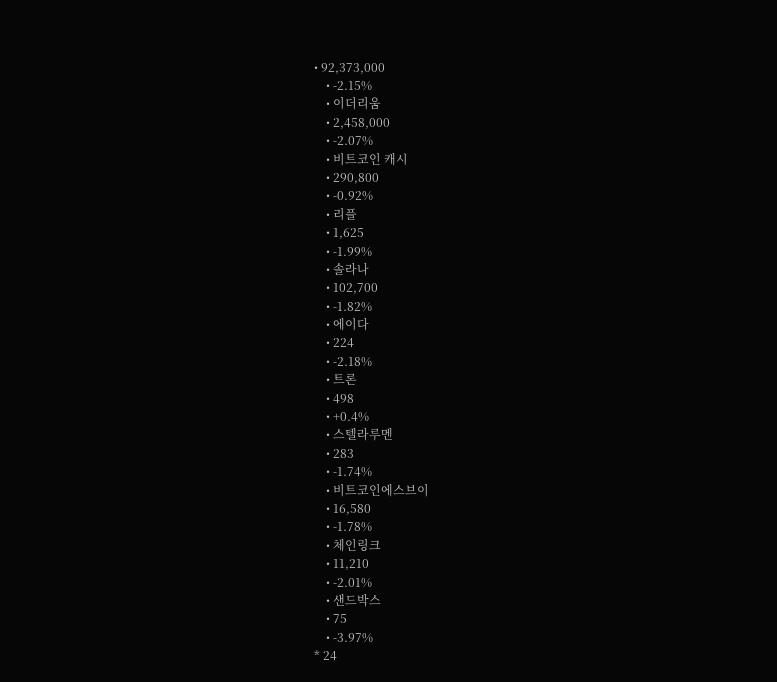• 92,373,000
    • -2.15%
    • 이더리움
    • 2,458,000
    • -2.07%
    • 비트코인 캐시
    • 290,800
    • -0.92%
    • 리플
    • 1,625
    • -1.99%
    • 솔라나
    • 102,700
    • -1.82%
    • 에이다
    • 224
    • -2.18%
    • 트론
    • 498
    • +0.4%
    • 스텔라루멘
    • 283
    • -1.74%
    • 비트코인에스브이
    • 16,580
    • -1.78%
    • 체인링크
    • 11,210
    • -2.01%
    • 샌드박스
    • 75
    • -3.97%
* 24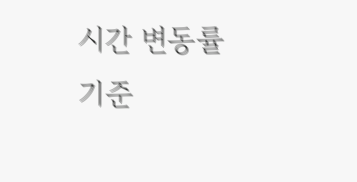시간 변동률 기준